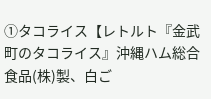①タコライス【レトルト『金武町のタコライス』沖縄ハム総合食品(株)製、白ご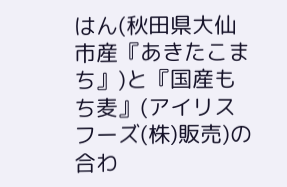はん(秋田県大仙市産『あきたこまち』)と『国産もち麦』(アイリスフーズ(株)販売)の合わ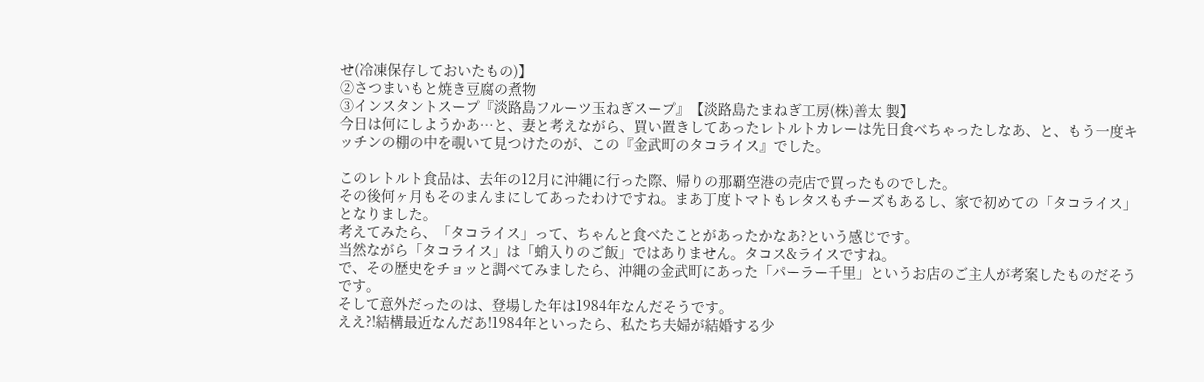せ(冷凍保存しておいたもの)】
②さつまいもと焼き豆腐の煮物
③インスタントスープ『淡路島フルーツ玉ねぎスープ』【淡路島たまねぎ工房(株)善太 製】
今日は何にしようかあ…と、妻と考えながら、買い置きしてあったレトルトカレーは先日食べちゃったしなあ、と、もう一度キッチンの棚の中を覗いて見つけたのが、この『金武町のタコライス』でした。

このレトルト食品は、去年の12月に沖縄に行った際、帰りの那覇空港の売店で買ったものでした。
その後何ヶ月もそのまんまにしてあったわけですね。まあ丁度トマトもレタスもチーズもあるし、家で初めての「タコライス」となりました。
考えてみたら、「タコライス」って、ちゃんと食べたことがあったかなあ?という感じです。
当然ながら「タコライス」は「蛸入りのご飯」ではありません。タコス&ライスですね。
で、その歴史をチョッと調べてみましたら、沖縄の金武町にあった「パーラー千里」というお店のご主人が考案したものだそうです。
そして意外だったのは、登場した年は1984年なんだそうです。
ええ?!結構最近なんだあ!1984年といったら、私たち夫婦が結婚する少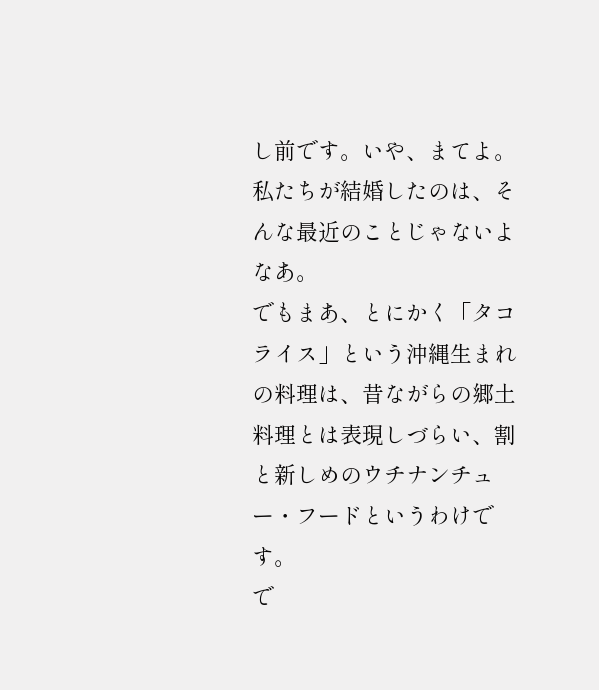し前です。いや、まてよ。私たちが結婚したのは、そんな最近のことじゃないよなあ。
でもまあ、とにかく「タコライス」という沖縄生まれの料理は、昔ながらの郷土料理とは表現しづらい、割と新しめのウチナンチュー・フードというわけです。
で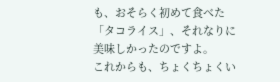も、おそらく初めて食べた「タコライス」、それなりに美味しかったのですよ。
これからも、ちょくちょくい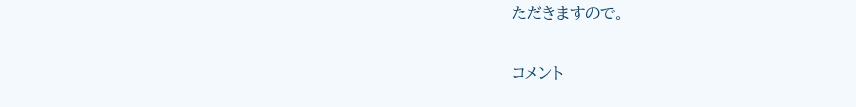ただきますので。

コメント